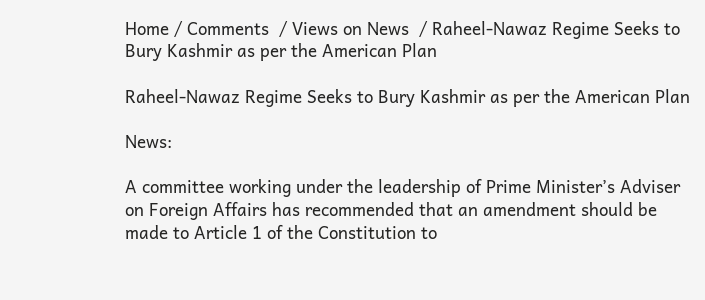Home / Comments  / Views on News  / Raheel-Nawaz Regime Seeks to Bury Kashmir as per the American Plan

Raheel-Nawaz Regime Seeks to Bury Kashmir as per the American Plan

News:

A committee working under the leadership of Prime Minister’s Adviser on Foreign Affairs has recommended that an amendment should be made to Article 1 of the Constitution to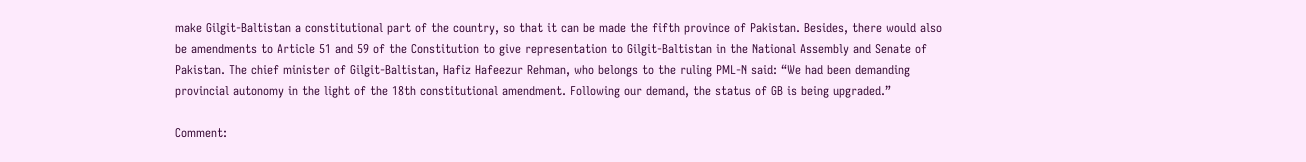make Gilgit-Baltistan a constitutional part of the country, so that it can be made the fifth province of Pakistan. Besides, there would also be amendments to Article 51 and 59 of the Constitution to give representation to Gilgit-Baltistan in the National Assembly and Senate of Pakistan. The chief minister of Gilgit-Baltistan, Hafiz Hafeezur Rehman, who belongs to the ruling PML-N said: “We had been demanding provincial autonomy in the light of the 18th constitutional amendment. Following our demand, the status of GB is being upgraded.”

Comment: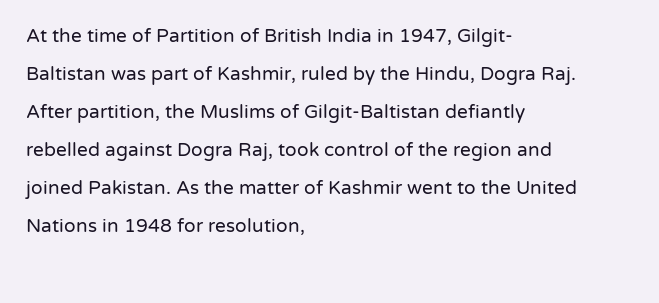At the time of Partition of British India in 1947, Gilgit-Baltistan was part of Kashmir, ruled by the Hindu, Dogra Raj. After partition, the Muslims of Gilgit-Baltistan defiantly rebelled against Dogra Raj, took control of the region and joined Pakistan. As the matter of Kashmir went to the United Nations in 1948 for resolution,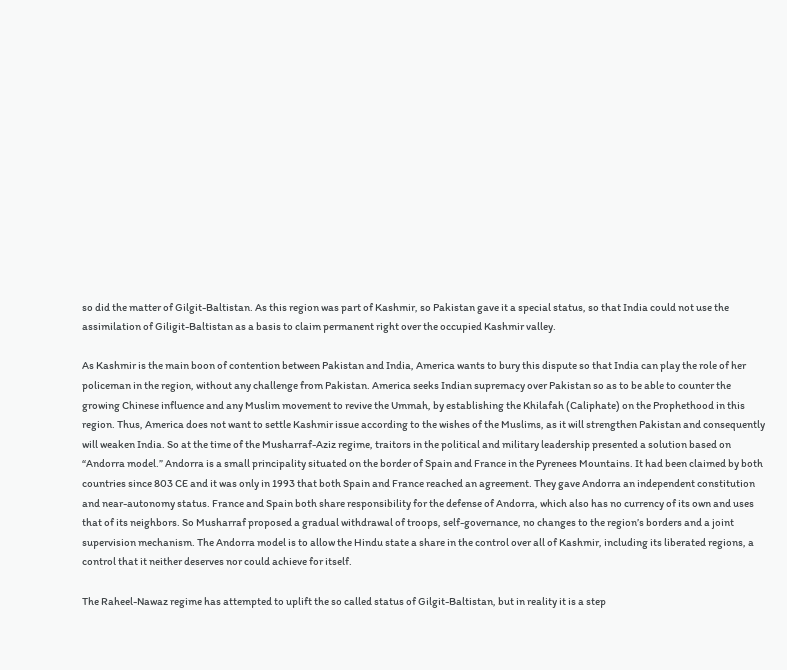so did the matter of Gilgit-Baltistan. As this region was part of Kashmir, so Pakistan gave it a special status, so that India could not use the assimilation of Giligit-Baltistan as a basis to claim permanent right over the occupied Kashmir valley.

As Kashmir is the main boon of contention between Pakistan and India, America wants to bury this dispute so that India can play the role of her policeman in the region, without any challenge from Pakistan. America seeks Indian supremacy over Pakistan so as to be able to counter the growing Chinese influence and any Muslim movement to revive the Ummah, by establishing the Khilafah (Caliphate) on the Prophethood in this region. Thus, America does not want to settle Kashmir issue according to the wishes of the Muslims, as it will strengthen Pakistan and consequently will weaken India. So at the time of the Musharraf-Aziz regime, traitors in the political and military leadership presented a solution based on “Andorra model.” Andorra is a small principality situated on the border of Spain and France in the Pyrenees Mountains. It had been claimed by both countries since 803 CE and it was only in 1993 that both Spain and France reached an agreement. They gave Andorra an independent constitution and near-autonomy status. France and Spain both share responsibility for the defense of Andorra, which also has no currency of its own and uses that of its neighbors. So Musharraf proposed a gradual withdrawal of troops, self-governance, no changes to the region’s borders and a joint supervision mechanism. The Andorra model is to allow the Hindu state a share in the control over all of Kashmir, including its liberated regions, a control that it neither deserves nor could achieve for itself.

The Raheel-Nawaz regime has attempted to uplift the so called status of Gilgit-Baltistan, but in reality it is a step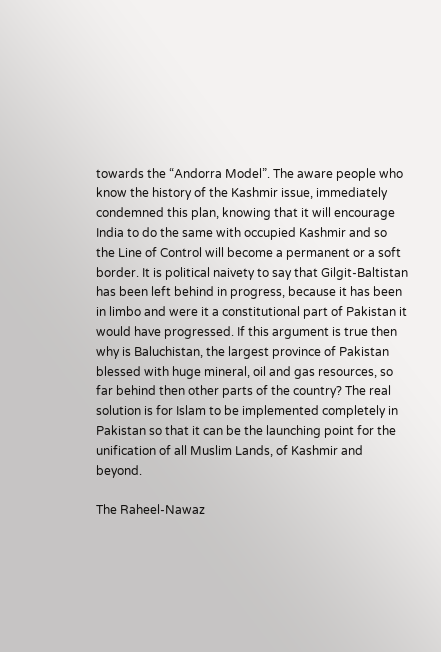towards the “Andorra Model”. The aware people who know the history of the Kashmir issue, immediately condemned this plan, knowing that it will encourage India to do the same with occupied Kashmir and so the Line of Control will become a permanent or a soft border. It is political naivety to say that Gilgit-Baltistan has been left behind in progress, because it has been in limbo and were it a constitutional part of Pakistan it would have progressed. If this argument is true then why is Baluchistan, the largest province of Pakistan blessed with huge mineral, oil and gas resources, so far behind then other parts of the country? The real solution is for Islam to be implemented completely in Pakistan so that it can be the launching point for the unification of all Muslim Lands, of Kashmir and beyond.

The Raheel-Nawaz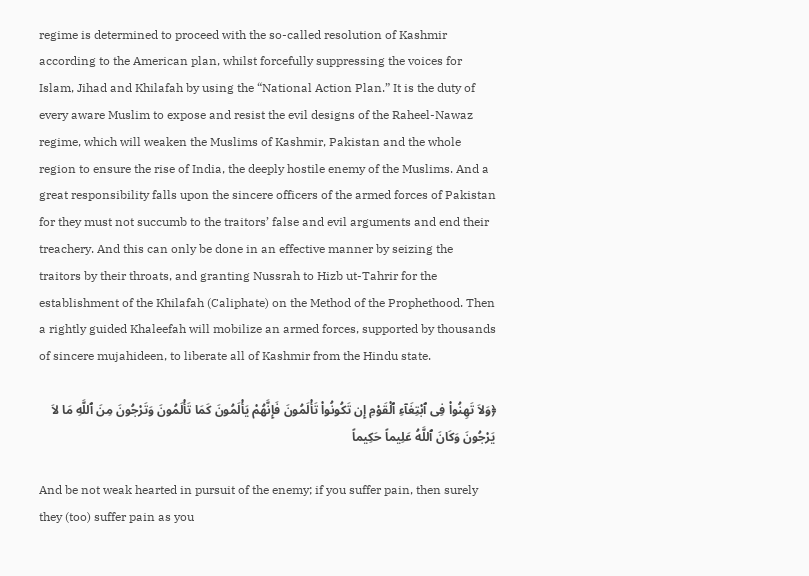regime is determined to proceed with the so-called resolution of Kashmir according to the American plan, whilst forcefully suppressing the voices for Islam, Jihad and Khilafah by using the “National Action Plan.” It is the duty of every aware Muslim to expose and resist the evil designs of the Raheel-Nawaz regime, which will weaken the Muslims of Kashmir, Pakistan and the whole region to ensure the rise of India, the deeply hostile enemy of the Muslims. And a great responsibility falls upon the sincere officers of the armed forces of Pakistan for they must not succumb to the traitors’ false and evil arguments and end their treachery. And this can only be done in an effective manner by seizing the traitors by their throats, and granting Nussrah to Hizb ut-Tahrir for the establishment of the Khilafah (Caliphate) on the Method of the Prophethood. Then a rightly guided Khaleefah will mobilize an armed forces, supported by thousands of sincere mujahideen, to liberate all of Kashmir from the Hindu state.

﴿وَلاَ تَهِنُواْ فِى ٱبْتِغَآءِ ٱلْقَوْمِ إِن تَكُونُواْ تَأْلَمُونَ فَإِنَّهُمْ يَأْلَمُونَ كَمَا تَأْلَمُونَ وَتَرْجُونَ مِنَ ٱللَّهِ مَا لاَ يَرْجُونَ وَكَانَ ٱللَّهُ عَلِيماً حَكِيماً

And be not weak hearted in pursuit of the enemy; if you suffer pain, then surely they (too) suffer pain as you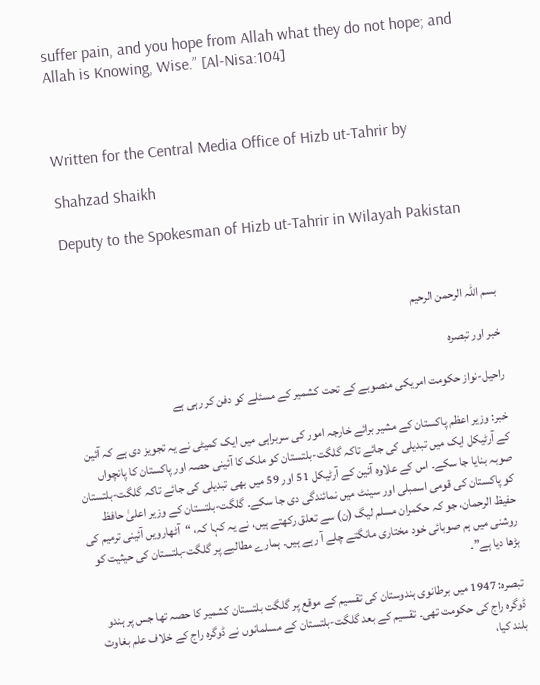suffer pain, and you hope from Allah what they do not hope; and Allah is Knowing, Wise.” [Al-Nisa:104]



Written for the Central Media Office of Hizb ut-Tahrir by

Shahzad Shaikh

Deputy to the Spokesman of Hizb ut-Tahrir in Wilayah Pakistan



بسم اللہ الرحمن الرحیم

خبر اور تبصرہ

راحیل-نواز حکومت امریکی منصوبے کے تحت کشمیر کے مسئلے کو دفن کر رہی ہے

خبر: وزیر اعظم پاکستان کے مشیر برائے خارجہ امور کی سربراہی میں ایک کمیٹی نے یہ تجویز دی ہے کہ آئین کے آرٹیکل ایک میں تبدیلی کی جائے تاکہ گلگت-بلتستان کو ملک کا آئینی حصہ اور پاکستان کا پانچواں صوبہ بنایا جا سکے۔ اس کے علاوہ آئین کے آرٹیکل 51 اور 59 میں بھی تبدیلی کی جائے تاکہ گلگت-بلتستان کو پاکستان کی قومی اسمبلی اور سینٹ میں نمائندگی دی جا سکے۔ گلگت-بلتستان کے وزیر اعلیٰ حافظ حفیظ الرحمان، جو کہ حکمران مسلم لیگ (ن) سے تعلق رکھتے ہیں، نے یہ کہا کہ، “آٹھارویں آئینی ترمیم کی روشنی میں ہم صوبائی خود مختاری مانگتے چلے آ رہے ہیں۔ ہمارے مطالبے پر گلگت-بلتستان کی حیثیت کو بڑھا دیا ہے”۔

تبصرہ: 1947 میں برطانوی ہندوستان کی تقسیم کے موقع پر گلگت بلتستان کشمیر کا حصہ تھا جس پر ہندو ڈوگرہ راج کی حکومت تھی۔ تقسیم کے بعد گلگت-بلتستان کے مسلمانوں نے ڈوگرہ راج کے خلاف علم بغاوت بلند کیا،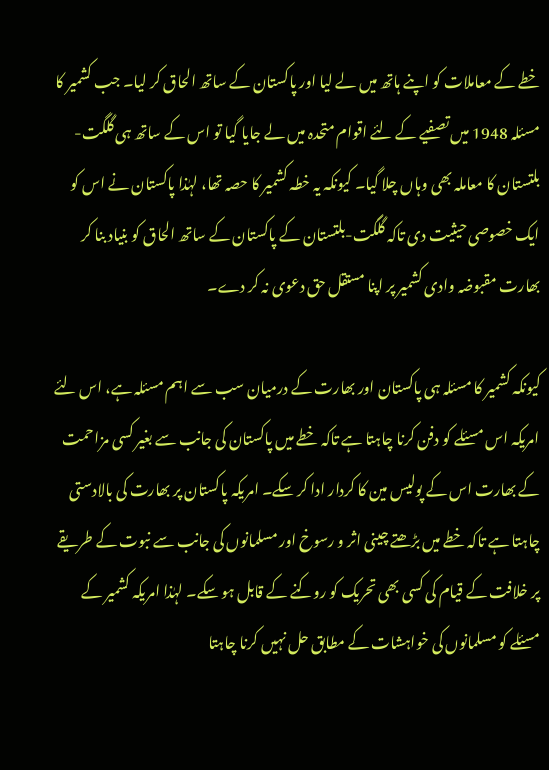خطے کے معاملات کو اپنے ہاتھ میں لے لیا اور پاکستان کے ساتھ الحاق کر لیا۔ جب کشمیر کا مسئلہ 1948 میں تصفیے کے لئے اقوام متحدہ میں لے جایا گیا تو اس کے ساتھ ہی گلگت-بلتستان کا معاملہ بھی وہاں چلا گیا۔ کیونکہ یہ خطہ کشمیر کا حصہ تھا، لہٰذا پاکستان نے اس کو ایک خصوصی حیثیت دی تاکہ گلگت-بلتستان کے پاکستان کے ساتھ الحاق کو بنیاد بنا کر بھارت مقبوضہ وادی کشمیر پر اپنا مستقل حق دعوی نہ کر دے۔

کیونکہ کشمیر کا مسئلہ ہی پاکستان اور بھارت کے درمیان سب سے اہم مسئلہ ہے، اس لئے امریکہ اس مسئلے کو دفن کرنا چاہتا ہے تاکہ خطے میں پاکستان کی جانب سے بغیر کسی مزاحمت کے بھارت اس کے پولیس مین کا کردار ادا کر سکے۔ امریکہ پاکستان پر بھارت کی بالادستی چاہتا ہے تاکہ خطے میں بڑھتے چینی اثر و رسوخ اور مسلمانوں کی جانب سے نبوت کے طریقے پر خلافت کے قیام کی کسی بھی تحریک کو روکنے کے قابل ہو سکے۔ لہٰذا امریکہ کشمیر کے مسئلے کو مسلمانوں کی خواہشات کے مطابق حل نہیں کرنا چاہتا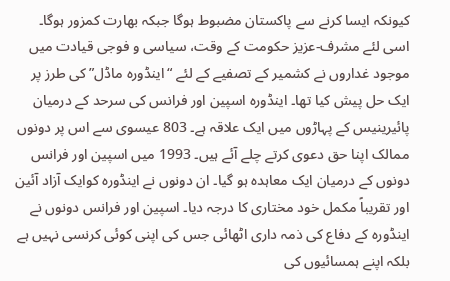کیونکہ ایسا کرنے سے پاکستان مضبوط ہوگا جبکہ بھارت کمزور ہوگا۔ اسی لئے مشرف-عزیز حکومت کے وقت، سیاسی و فوجی قیادت میں موجود غداروں نے کشمیر کے تصفیے کے لئے “اینڈورہ ماڈل” کی طرز پر ایک حل پیش کیا تھا۔ اینڈورہ اسپین اور فرانس کی سرحد کے درمیان پائیرینیس کے پہاڑوں میں ایک علاقہ ہے۔ 803 عیسوی سے اس پر دونوں ممالک اپنا حق دعوی کرتے چلے آئے ہیں۔ 1993 میں اسپین اور فرانس دونوں کے درمیان ایک معاہدہ ہو گیا۔ ان دونوں نے اینڈورہ کوایک آزاد آئین اور تقریباً مکمل خود مختاری کا درجہ دیا۔ اسپین اور فرانس دونوں نے اینڈورہ کے دفاع کی ذمہ داری اٹھائی جس کی اپنی کوئی کرنسی نہیں ہے بلکہ اپنے ہمسائیوں کی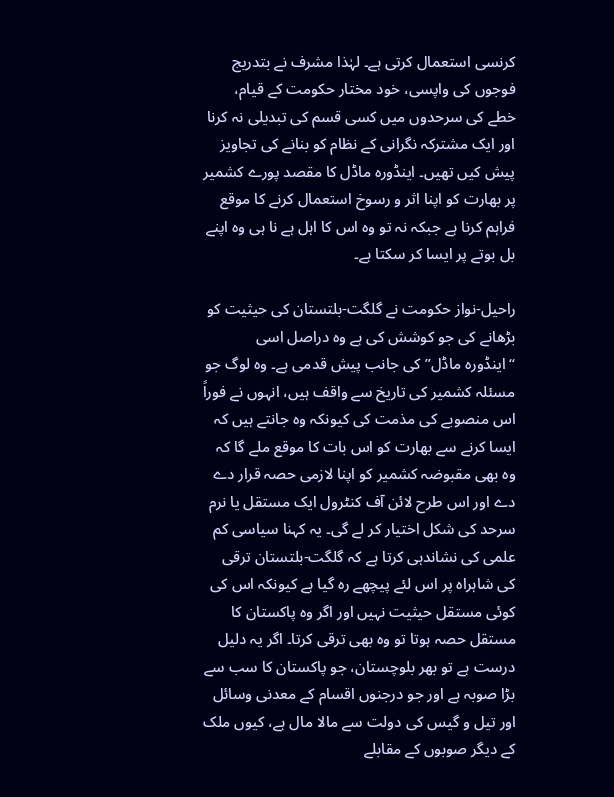کرنسی استعمال کرتی ہے۔ لہٰذا مشرف نے بتدریج فوجوں کی واپسی، خود مختار حکومت کے قیام، خطے کی سرحدوں میں کسی قسم کی تبدیلی نہ کرنا اور ایک مشترکہ نگرانی کے نظام کو بنانے کی تجاویز پیش کیں تھیں۔ اینڈورہ ماڈل کا مقصد پورے کشمیر پر بھارت کو اپنا اثر و رسوخ استعمال کرنے کا موقع فراہم کرنا ہے جبکہ نہ تو وہ اس کا اہل ہے نا ہی وہ اپنے بل بوتے پر ایسا کر سکتا ہے۔

راحیل-نواز حکومت نے گلگت-بلتستان کی حیثیت کو بڑھانے کی جو کوشش کی ہے وہ دراصل اسی “اینڈورہ ماڈل” کی جانب پیش قدمی ہے۔ وہ لوگ جو مسئلہ کشمیر کی تاریخ سے واقف ہیں، انہوں نے فوراً اس منصوبے کی مذمت کی کیونکہ وہ جانتے ہیں کہ ایسا کرنے سے بھارت کو اس بات کا موقع ملے گا کہ وہ بھی مقبوضہ کشمیر کو اپنا لازمی حصہ قرار دے دے اور اس طرح لائن آف کنٹرول ایک مستقل یا نرم سرحد کی شکل اختیار کر لے گی۔ یہ کہنا سیاسی کم علمی کی نشاندہی کرتا ہے کہ گلگت-بلتستان ترقی کی شاہراہ پر اس لئے پیچھے رہ گیا ہے کیونکہ اس کی کوئی مستقل حیثیت نہیں اور اگر وہ پاکستان کا مستقل حصہ ہوتا تو وہ بھی ترقی کرتا۔ اگر یہ دلیل درست ہے تو بھر بلوچستان، جو پاکستان کا سب سے بڑا صوبہ ہے اور جو درجنوں اقسام کے معدنی وسائل اور تیل و گیس کی دولت سے مالا مال ہے، کیوں ملک کے دیگر صوبوں کے مقابلے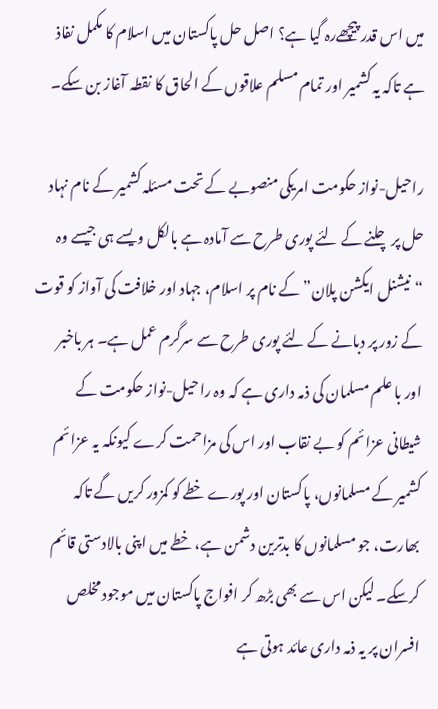میں اس قدر پیچھےرہ گیا ہے؟ اصل حل پاکستان میں اسلام کا مکمل نفاذ ہے تاکہ یہ کشمیر اور تمام مسلم علاقوں کے الحاق کا نقطہ آغاز بن سکے۔

راحیل-نواز حکومت امریکی منصوبے کے تحت مسئلہ کشمیر کے نام نہاد حل پر چلنے کے لئے پوری طرح سے آمادہ ہے بالکل ویسے ہی جیسے وہ “نیشنل ایکشن پلان” کے نام پر اسلام، جہاد اور خلافت کی آواز کو قوت کے زور پر دبانے کے لئے پوری طرح سے سرگرم عمل ہے۔ ہر باخبر اور با علم مسلمان کی ذمہ داری ہے کہ وہ راحیل-نواز حکومت کے شیطانی عزائم کو بے نقاب اور اس کی مزاحمت کرے کیونکہ یہ عزائم کشمیر کے مسلمانوں، پاکستان اور پورے خطے کو کمزور کریں گے تاکہ بھارت، جو مسلمانوں کا بدترین دشمن ہے، خطے میں اپنی بالادستی قائم کرسکے۔ لیکن اس سے بھی بڑھ کر افواج پاکستان میں موجود مخلص افسران پر یہ ذمہ داری عائد ہوتی ہے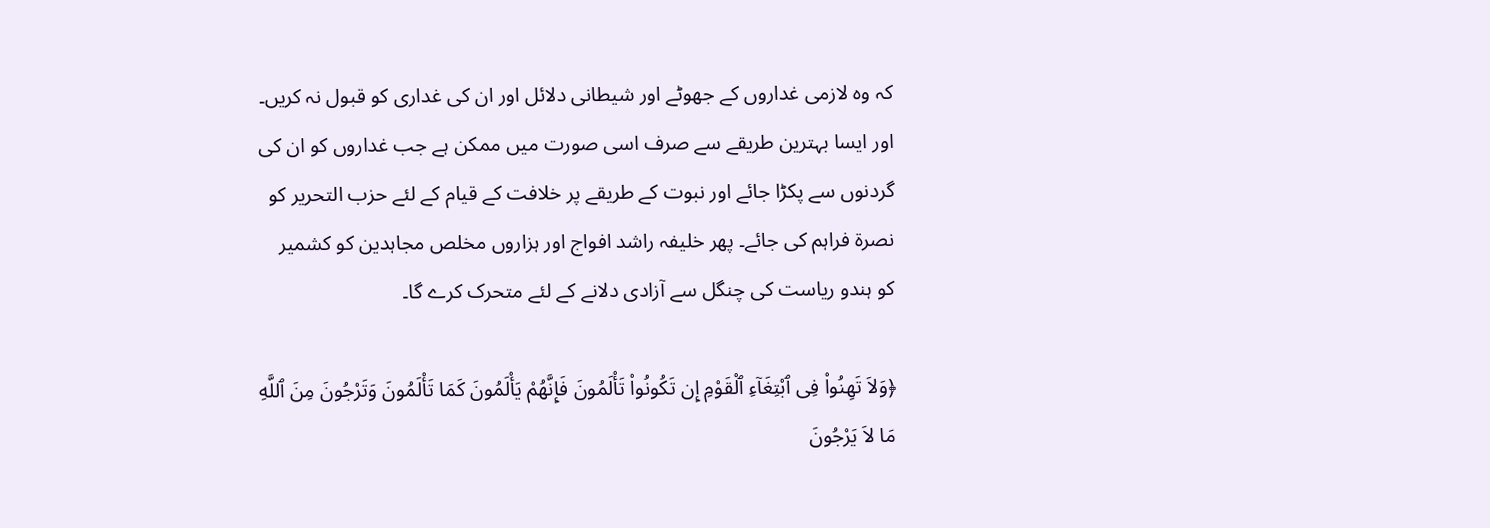کہ وہ لازمی غداروں کے جھوٹے اور شیطانی دلائل اور ان کی غداری کو قبول نہ کریں۔ اور ایسا بہترین طریقے سے صرف اسی صورت میں ممکن ہے جب غداروں کو ان کی گردنوں سے پکڑا جائے اور نبوت کے طریقے پر خلافت کے قیام کے لئے حزب التحریر کو نصرۃ فراہم کی جائے۔ پھر خلیفہ راشد افواج اور ہزاروں مخلص مجاہدین کو کشمیر کو ہندو ریاست کی چنگل سے آزادی دلانے کے لئے متحرک کرے گا۔

﴿وَلاَ تَهِنُواْ فِى ٱبْتِغَآءِ ٱلْقَوْمِ إِن تَكُونُواْ تَأْلَمُونَ فَإِنَّهُمْ يَأْلَمُونَ كَمَا تَأْلَمُونَ وَتَرْجُونَ مِنَ ٱللَّهِ مَا لاَ يَرْجُونَ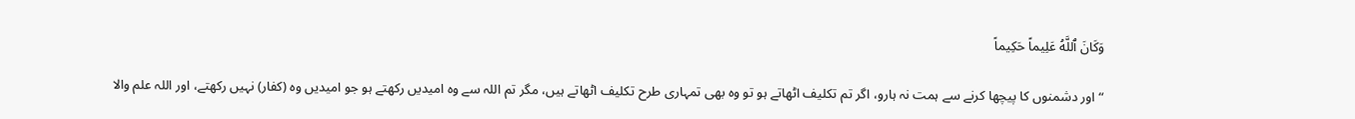وَكَانَ ٱللَّهُ عَلِيماً حَكِيماً

“اور دشمنوں کا پیچھا کرنے سے ہمت نہ ہارو، اگر تم تکلیف اٹھاتے ہو تو وہ بھی تمہاری طرح تکلیف اٹھاتے ہیں، مگر تم اللہ سے وہ امیدیں رکھتے ہو جو امیدیں وہ (کفار) نہیں رکھتے، اور اللہ علم والا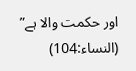اور حکمت والا ہے” (النساء:104)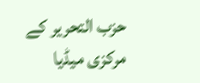حزب التحریر کے مرکزی میڈیا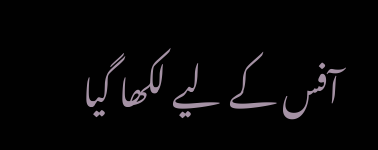آفس کے لیے لکھا گیا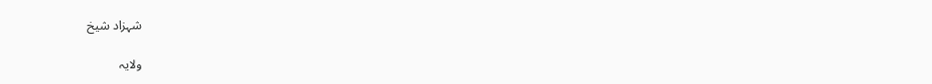شہزاد شیخ

ولایہ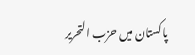پاکستان میں حزب التحریر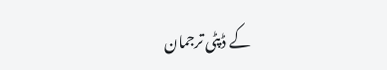کے ڈپٹی ترجمان